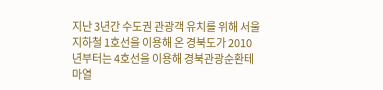지난 3년간 수도권 관광객 유치를 위해 서울지하철 1호선을 이용해 온 경북도가 2010년부터는 4호선을 이용해 경북관광순환테마열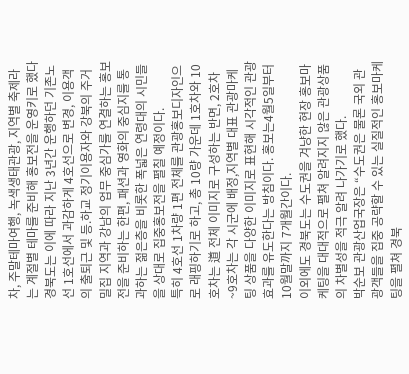차, 주말테마여행, 녹색생태관광, 지역별 축제라는 계절별 테마를 준비해 홍보전을 운영키로 했다
경북도는 이에 따라 지난 3년간 운행하던 기존노선 1호선에서 과감하게 4호선으로 변경, 이용객의 출퇴근 및 등.하교 정기이용자와 강북의 주거 밀집 지역과 강남의 업무 중심가를 연결하는 홍보전을 준비하는 한편, 패션과 영화의 중심지를 통과하는 젊은층을 비롯한 폭넓은 연령대의 시민들을 상대로 집중홍보전을 펼칠 예정이다.
특히 4호선 1차량 1편 전체를 관광홍보디자인으로 래핑하기로 하고, 총 10량 가운데 1호차와 10호차는 道 전체 이미지로 구성하는 반면, 2호차~9호차는 각 시군에 배정,지역별 대표 관광마케팅 상품을 다양한 이미지로 표현해 시각적인 관광효과를 유도한다는 방침이다. 홍보는4월5일부터 10월말까지 7개월간이다.
이외에도 경북도는 수도권을 겨냥한 현장 홍보마케팅을 대대적으로 펼쳐 알려지지 않은 관광상품의 차별성을 적극 알려 나가기로 했다.
박순보 관광산업국장은 “수도권은 물론 국외 관광객들을 집중 공략할 수 있는 실질적인 홍보마케팅을 펼쳐 경북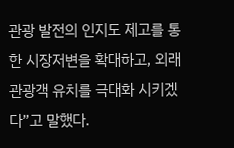관광 발전의 인지도 제고를 통한 시장저변을 확대하고, 외래 관광객 유치를 극대화 시키겠다”고 말했다.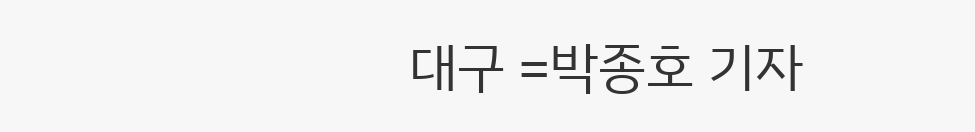대구 =박종호 기자